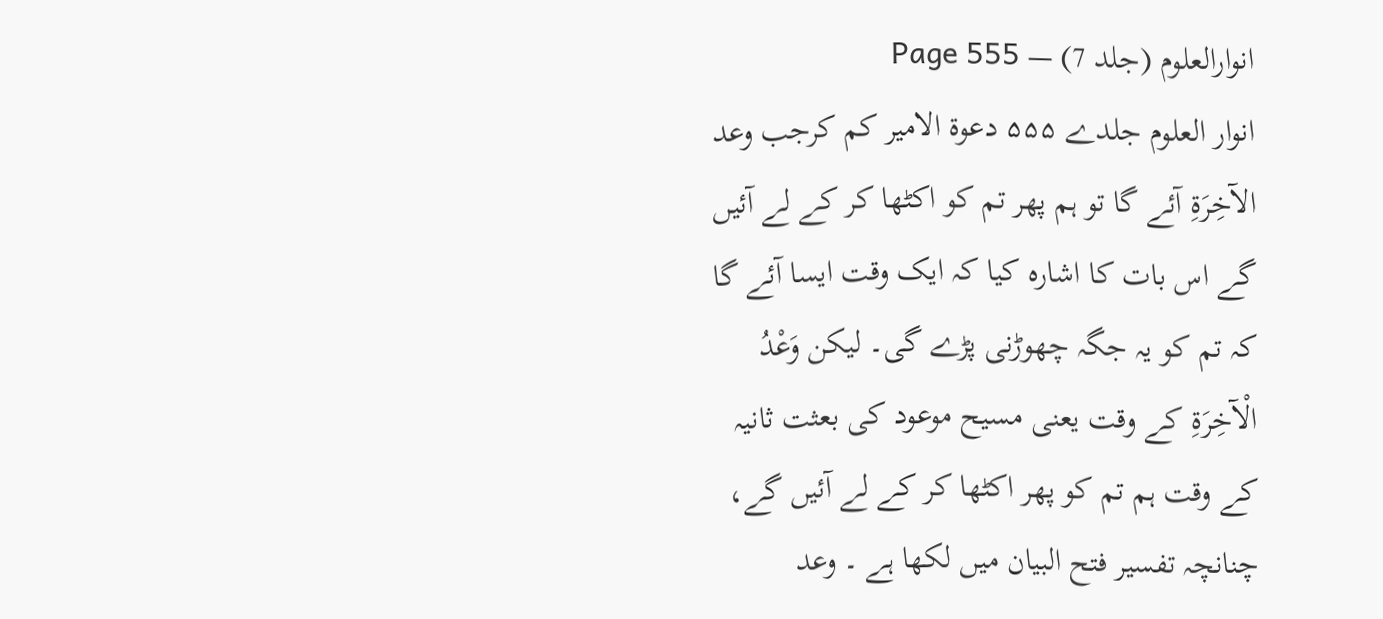انوارالعلوم (جلد 7) — Page 555
انوار العلوم جلدے ۵۵۵ دعوة الامير كم كرجب وعد الآخِرَةِ آئے گا تو ہم پھر تم کو اکٹھا کر کے لے آئیں گے اس بات کا اشارہ کیا کہ ایک وقت ایسا آئے گا کہ تم کو یہ جگہ چھوڑنی پڑے گی۔ لیکن وَعْدُ الْآخِرَةِ کے وقت یعنی مسیح موعود کی بعثت ثانیہ کے وقت ہم تم کو پھر اکٹھا کر کے لے آئیں گے، چنانچہ تفسیر فتح البیان میں لکھا ہے ۔ وعد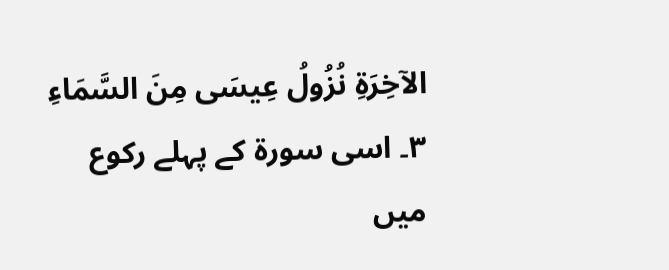الآخِرَةِ نُزُولُ عِيسَى مِنَ السَّمَاءِ ۳۔ اسی سورۃ کے پہلے رکوع میں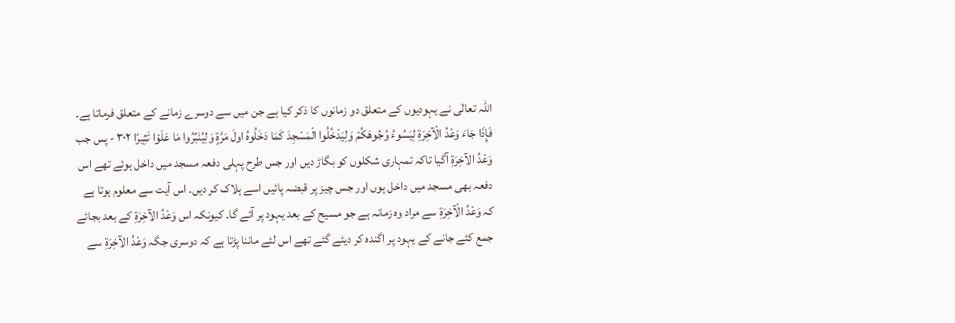اللہ تعالٰی نے یہودیوں کے متعلق دو زمانوں کا ذکر کیا ہے جن میں سے دوسرے زمانے کے متعلق فرماتا ہے۔ فَإِذَا جَاءَ وَعْدُ الْآخِرَةِ لِيَسُوءُ وُجُوهَكُمْ وَلِيَدْخُلُوا الْمَسْجِدَ كَمَا دَخَلُوهُ اولَ مَرَّةٍ وَلِيُنَبِّرُوا مَا عَلَوْا تَثِيرًا ٣٠٢ - پس جب وَعْدُ الآخِرَةِ آگیا تاکہ تمہاری شکلوں کو بگاڑ دیں اور جس طرح پہلی دفعہ مسجد میں داخل ہوئے تھے اس دفعہ بھی مسجد میں داخل ہوں اور جس چیز پر قبضہ پائیں اسے ہلاک کر دیں۔ اس آیت سے معلوم ہوتا ہے کہ وَعْدُ الْآخِرَةِ سے مراد وہ زمانہ ہے جو مسیح کے بعد یہود پر آئے گا۔ کیونکہ اس وَعْدُ الآخِرَةِ کے بعد بجائے جمع کئے جانے کے یہود پر اگندہ کر دیئے گئے تھے اس لئے ماننا پڑتا ہے کہ دوسری جگہ وَعْدُ الآخِرَةِ سے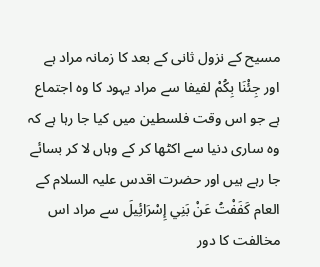مسیح کے نزول ثانی کے بعد کا زمانہ مراد ہے اور جِئْنَا بِكُمْ لفيفا سے مراد یہود کا وہ اجتماع ہے جو اس وقت فلسطین میں کیا جا رہا ہے کہ وہ ساری دنیا سے اکٹھا کر کے وہاں لا کر بسائے جا رہے ہیں اور حضرت اقدس علیہ السلام کے العام كَفَفْتُ عَنْ بَنِي إِسْرَائِيلَ سے مراد اس مخالفت کا دور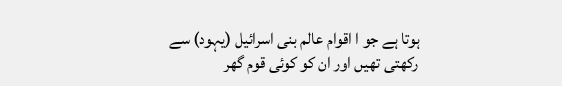ہوتا ہے جو ا اقوام عالم بنی اسرائیل (یہود) سے رکھتی تھیں اور ان کو کوئی قوم گھر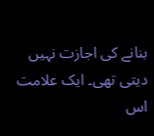بنانے کی اجازت نہیں دیتی تھی۔ ایک علامت اس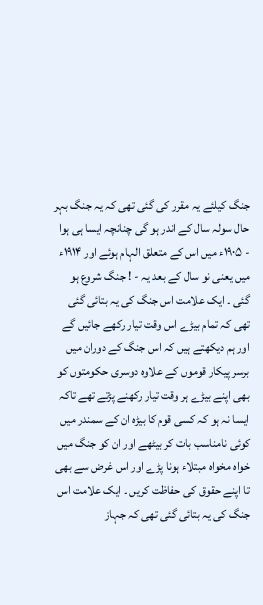جنگ کیلئے یہ مقرر کی گئی تھی کہ یہ جنگ بہر حال سولہ سال کے اندر ہو گی چنانچہ ایسا ہی ہوا - ۱۹۰۵ء میں اس کے متعلق الہام ہوئے اور ۱۹۱۴ء میں یعنی نو سال کے بعد یہ - ! جنگ شروع ہو گئی ۔ ایک علامت اس جنگ کی یہ بتائی گئی تھی کہ تمام بیڑے اس وقت تیار رکھے جائیں گے اور ہم دیکھتے ہیں کہ اس جنگ کے دوران میں برسر پیکار قوموں کے علاوہ دوسری حکومتوں کو بھی اپنے بیڑے ہر وقت تیار رکھنے پڑتے تھے تاکہ ایسا نہ ہو کہ کسی قوم کا بیڑہ ان کے سمندر میں کوئی نامناسب بات کر بیٹھے اور ان کو جنگ میں خواہ مخواہ مبتلاء ہونا پڑے اور اس غرض سے بھی تا اپنے حقوق کی حفاظت کریں ۔ ایک علامت اس جنگ کی یہ بتائی گئی تھی کہ جہاز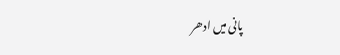پانی میں ادھر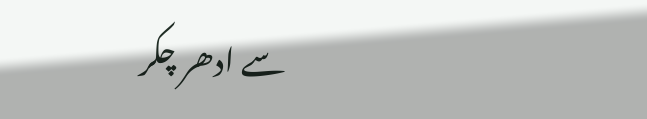سے ادھر چکر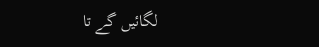لگائیں گے تا